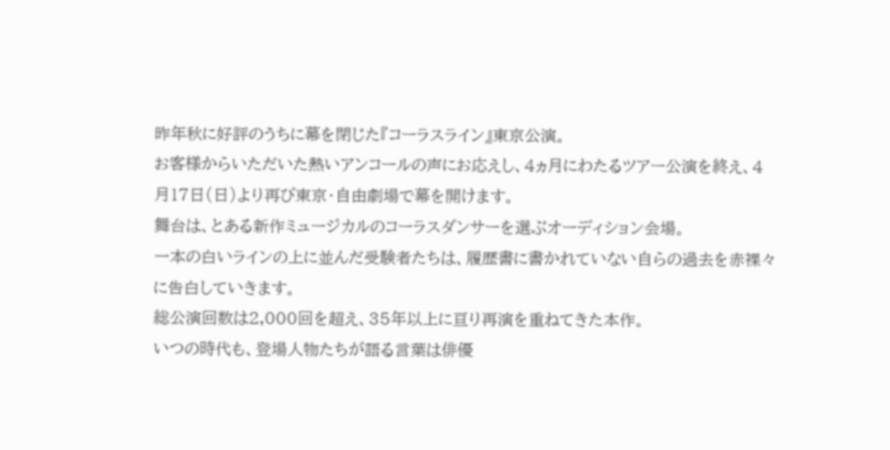昨年秋に好評のうちに幕を閉じた『コーラスライン』東京公演。
お客様からいただいた熱いアンコールの声にお応えし、4ヵ月にわたるツアー公演を終え、4月17日(日)より再び東京・自由劇場で幕を開けます。
舞台は、とある新作ミュージカルのコーラスダンサーを選ぶオーディション会場。
一本の白いラインの上に並んだ受験者たちは、履歴書に書かれていない自らの過去を赤裸々に告白していきます。
総公演回数は2,000回を超え、35年以上に亘り再演を重ねてきた本作。
いつの時代も、登場人物たちが語る言葉は俳優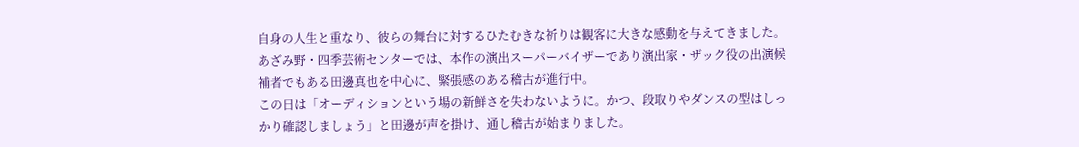自身の人生と重なり、彼らの舞台に対するひたむきな祈りは観客に大きな感動を与えてきました。
あざみ野・四季芸術センターでは、本作の演出スーパーバイザーであり演出家・ザック役の出演候補者でもある田邊真也を中心に、緊張感のある稽古が進行中。
この日は「オーディションという場の新鮮さを失わないように。かつ、段取りやダンスの型はしっかり確認しましょう」と田邊が声を掛け、通し稽古が始まりました。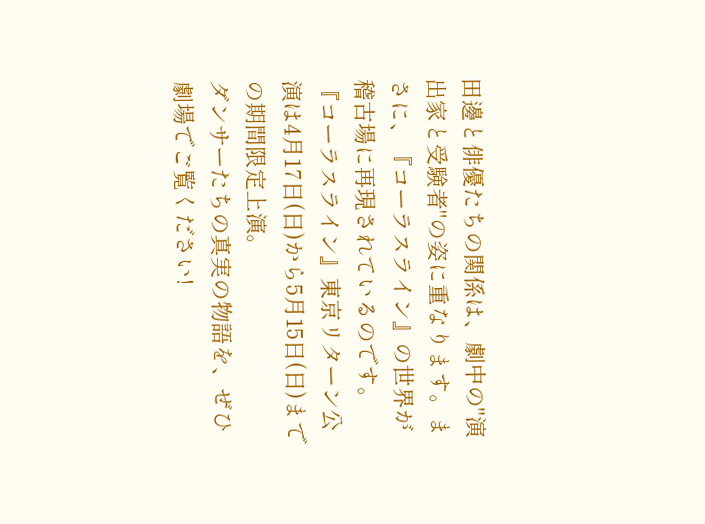田邊と俳優たちの関係は、劇中の"演出家と受験者"の姿に重なります。まさに、『コーラスライン』の世界が稽古場に再現されているのです。
『コーラスライン』東京リターン公演は4月17日(日)から5月15日(日)までの期間限定上演。
ダンサーたちの真実の物語を、ぜひ劇場でご覧ください!